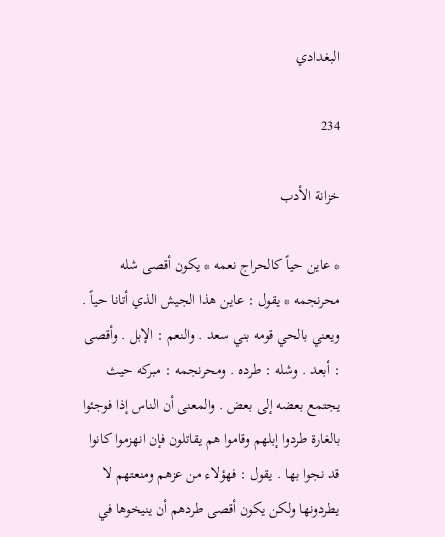البغدادي

234

خزانة الأدب

* عاين حياً كالحراج نعمه * يكون أقصى شله محرنجمه * يقول : عاين هذا الجيش الذي أتانا حياً . ويعني بالحي قومه بني سعد . والنعم : الإبل . وأقصى : أبعد . وشله : طرده . ومحرنجمه : مبركه حيث يجتمع بعضه إلى بعض . والمعنى أن الناس إذا فوجئوا بالغارة طردوا إبلهم وقاموا هم يقاتلون فإن انهزموا كانوا قد نجوا بها . يقول : فهؤلاء من عزهم ومنعتهم لا يطردونها ولكن يكون أقصى طردهم أن ينيخوها في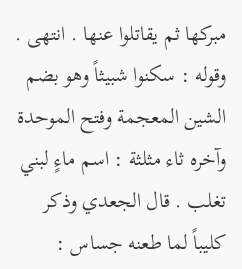مبركها ثم يقاتلوا عنها . انتهى . وقوله : سكنوا شبيثاً وهو بضم الشين المعجمة وفتح الموحدة وآخره ثاء مثلثة : اسم ماءٍ لبني تغلب . قال الجعدي وذكر كليباً لما طعنه جساس :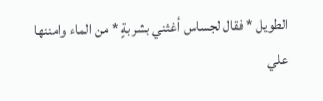الطويل * فقال لجساس أغثني بشربةٍ * من الماء وامننها علي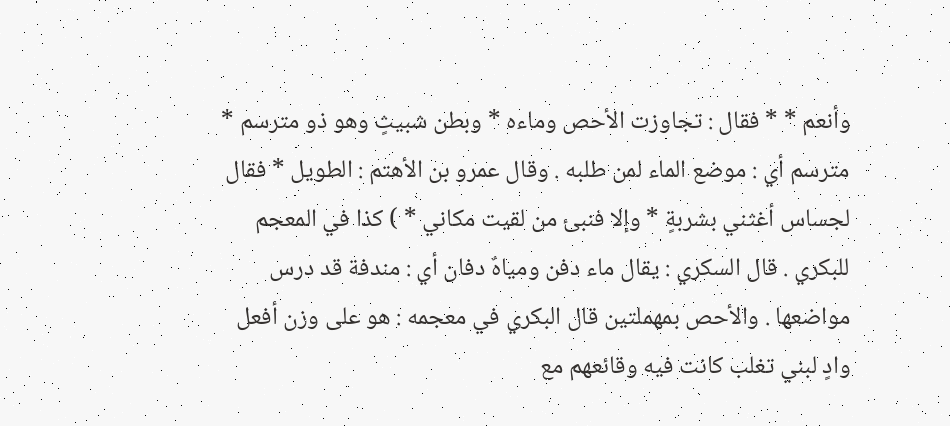وأنعم * * فقال : تجاوزت الأحص وماءه * وبطن شبيثٍ وهو ذو مترسم * مترسم أي : موضع الماء لمن طلبه . وقال عمرو بن الأهتم : الطويل * فقال لجساس أغثني بشربةٍ * وإلا فنبئ من لقيت مكاني * ) كذا في المعجم للبكري . قال السكري : يقال ماء دفن ومياهٌ دفان أي : مندفة قد درس مواضعها . والأحص بمهملتين قال البكري في معجمه : هو على وزن أفعل وادٍ لبني تغلب كانت فيه وقائعهم مع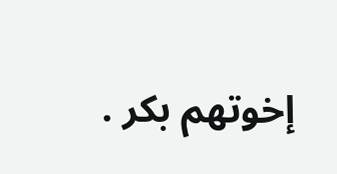إخوتهم بكر .